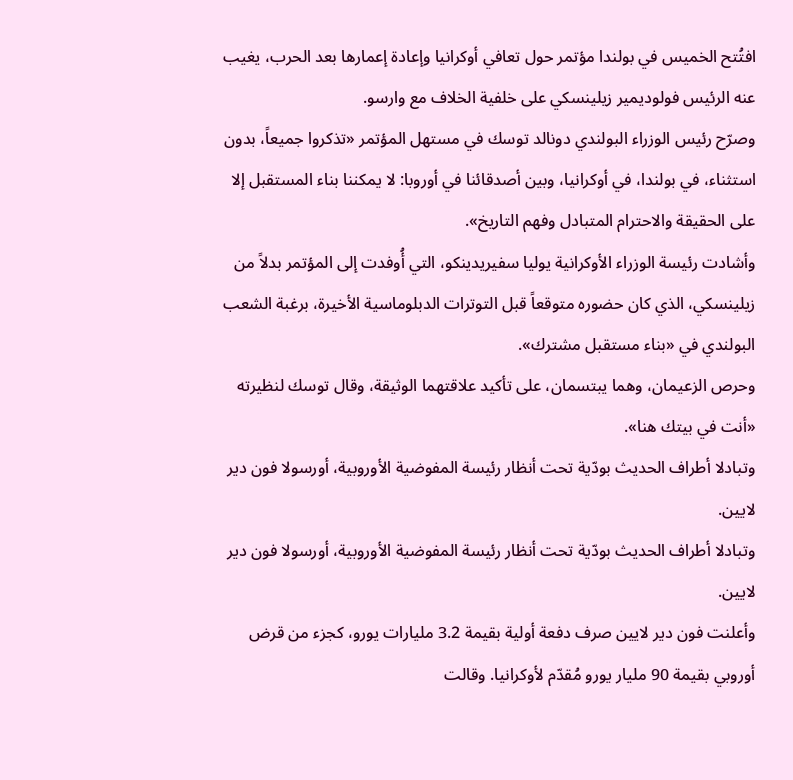افتُتح الخميس في بولندا مؤتمر حول تعافي أوكرانيا وإعادة إعمارها بعد الحرب، يغيب عنه الرئيس فولوديمير زيلينسكي على خلفية الخلاف مع وارسو.
وصرّح رئيس الوزراء البولندي دونالد توسك في مستهل المؤتمر «تذكروا جميعاً، بدون استثناء، في بولندا، في أوكرانيا، وبين أصدقائنا في أوروبا: لا يمكننا بناء المستقبل إلا على الحقيقة والاحترام المتبادل وفهم التاريخ».
وأشادت رئيسة الوزراء الأوكرانية يوليا سفيريدينكو، التي أُوفدت إلى المؤتمر بدلاً من زيلينسكي، الذي كان حضوره متوقعاً قبل التوترات الدبلوماسية الأخيرة، برغبة الشعب البولندي في «بناء مستقبل مشترك».
وحرص الزعيمان، وهما يبتسمان، على تأكيد علاقتهما الوثيقة، وقال توسك لنظيرته «أنت في بيتك هنا».
وتبادلا أطراف الحديث بودّية تحت أنظار رئيسة المفوضية الأوروبية، أورسولا فون دير لايين.
وتبادلا أطراف الحديث بودّية تحت أنظار رئيسة المفوضية الأوروبية، أورسولا فون دير لايين.
وأعلنت فون دير لايين صرف دفعة أولية بقيمة 3.2 مليارات يورو، كجزء من قرض أوروبي بقيمة 90 مليار يورو مُقدّم لأوكرانيا. وقالت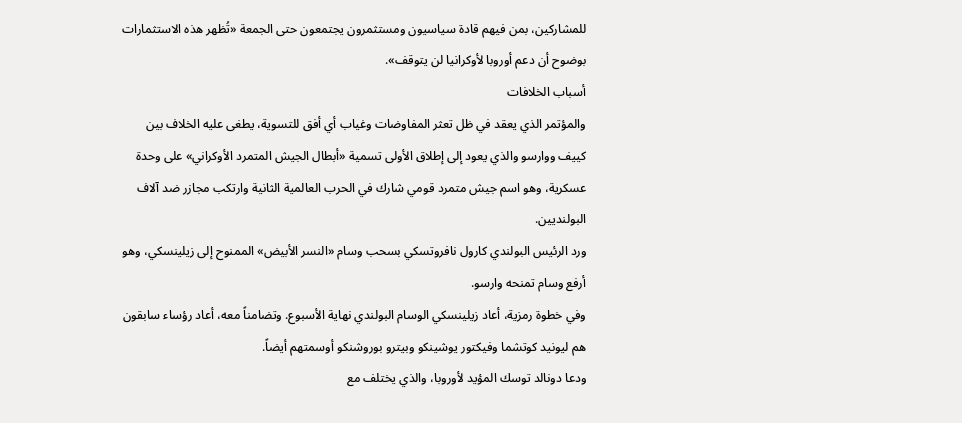للمشاركين، بمن فيهم قادة سياسيون ومستثمرون يجتمعون حتى الجمعة «تُظهر هذه الاستثمارات بوضوح أن دعم أوروبا لأوكرانيا لن يتوقف».
أسباب الخلافات
والمؤتمر الذي يعقد في ظل تعثر المفاوضات وغياب أي أفق للتسوية، يطغى عليه الخلاف بين كييف ووارسو والذي يعود إلى إطلاق الأولى تسمية «أبطال الجيش المتمرد الأوكراني» على وحدة عسكرية، وهو اسم جيش متمرد قومي شارك في الحرب العالمية الثانية وارتكب مجازر ضد آلاف البولنديين.
ورد الرئيس البولندي كارول نافروتسكي بسحب وسام «النسر الأبيض» الممنوح إلى زيلينسكي، وهو أرفع وسام تمنحه وارسو.
وفي خطوة رمزية، أعاد زيلينسكي الوسام البولندي نهاية الأسبوع. وتضامناً معه، أعاد رؤساء سابقون هم ليونيد كوتشما وفيكتور يوشينكو وبيترو بوروشنكو أوسمتهم أيضاً.
ودعا دونالد توسك المؤيد لأوروبا، والذي يختلف مع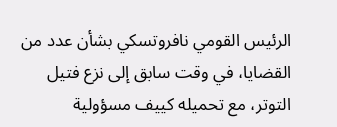الرئيس القومي نافروتسكي بشأن عدد من القضايا، في وقت سابق إلى نزع فتيل التوتر، مع تحميله كييف مسؤولية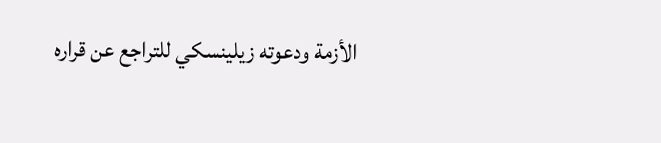الأزمة ودعوته زيلينسكي للتراجع عن قراره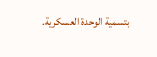بتسمية الوحدة العسكرية.